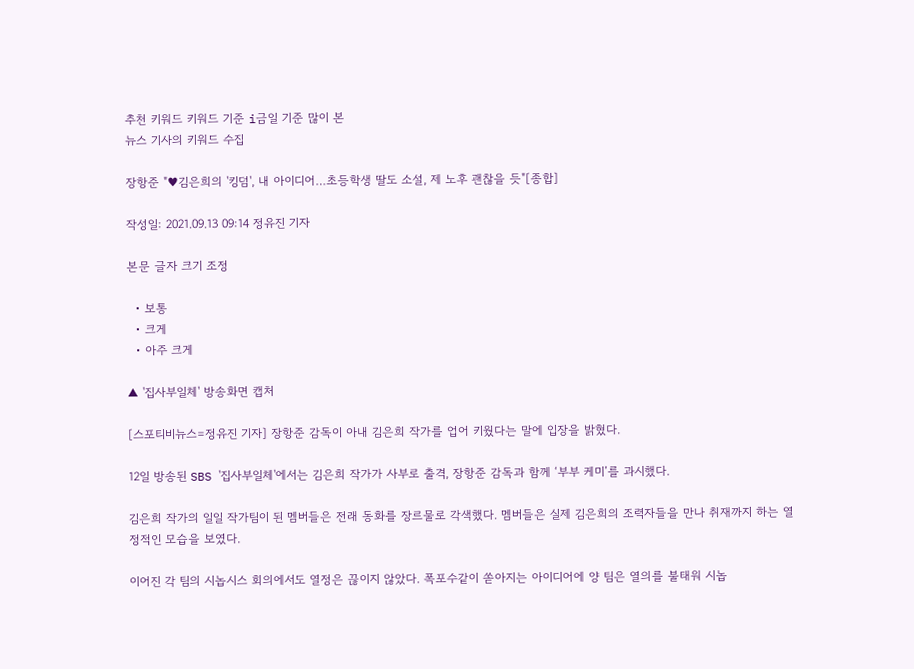추천 키워드 키워드 기준 i금일 기준 많이 본
뉴스 기사의 키워드 수집

장항준 "♥김은희의 '킹덤', 내 아이디어…초등학생 딸도 소설, 제 노후 괜찮을 듯"[종합]

작성일: 2021.09.13 09:14 정유진 기자

본문 글자 크기 조정

  • 보통
  • 크게
  • 아주 크게

▲ '집사부일체' 방송화면 캡처

[스포티비뉴스=정유진 기자] 장항준 감독이 아내 김은희 작가를 업어 키웠다는 말에 입장을 밝혔다.

12일 방송된 SBS '집사부일체'에서는 김은희 작가가 사부로 출격, 장항준 감독과 함께 ‘부부 케미’를 과시했다.

김은희 작가의 일일 작가팀이 된 멤버들은 전래 동화를 장르물로 각색했다. 멤버들은 실제 김은희의 조력자들을 만나 취재까지 하는 열정적인 모습을 보였다.

이어진 각 팀의 시놉시스 회의에서도 열정은 끊이지 않았다. 폭포수같이 쏟아지는 아이디어에 양 팀은 열의를 불태워 시놉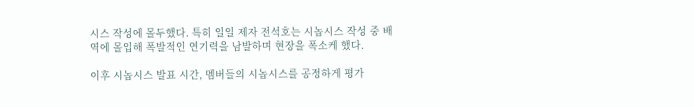시스 작성에 몰두했다. 특히 일일 제자 전석호는 시놉시스 작성 중 배역에 몰입해 폭발적인 연기력을 남발하며 현장을 폭소케 했다.

이후 시놉시스 발표 시간, 멤버들의 시놉시스를 공정하게 평가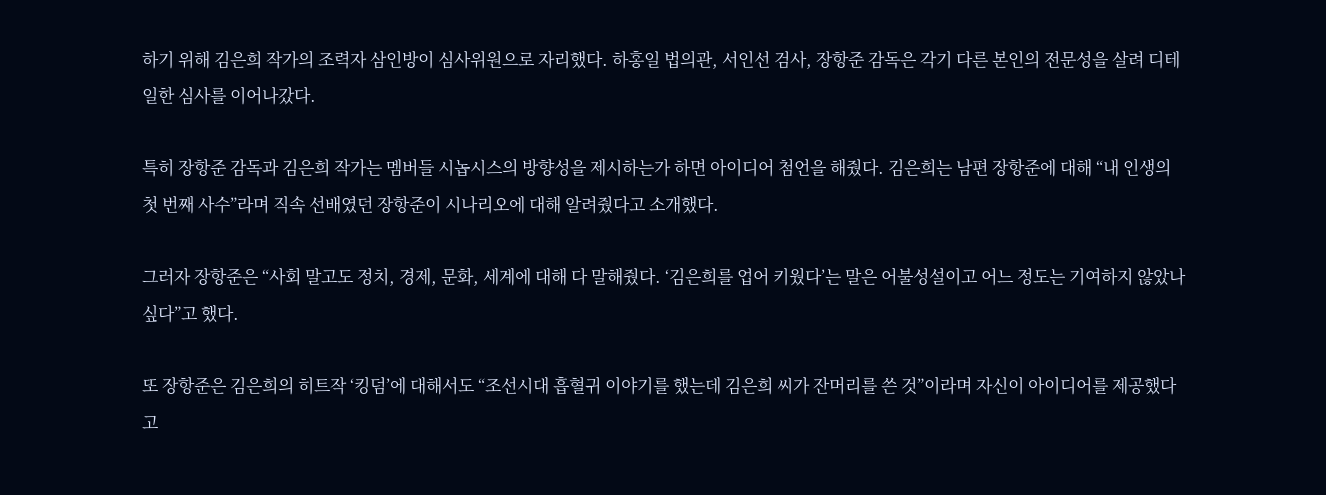하기 위해 김은희 작가의 조력자 삼인방이 심사위원으로 자리했다. 하홍일 법의관, 서인선 검사, 장항준 감독은 각기 다른 본인의 전문성을 살려 디테일한 심사를 이어나갔다.

특히 장항준 감독과 김은희 작가는 멤버들 시놉시스의 방향성을 제시하는가 하면 아이디어 첨언을 해줬다. 김은희는 남편 장항준에 대해 “내 인생의 첫 번째 사수”라며 직속 선배였던 장항준이 시나리오에 대해 알려줬다고 소개했다.

그러자 장항준은 “사회 말고도 정치, 경제, 문화, 세계에 대해 다 말해줬다. ‘김은희를 업어 키웠다’는 말은 어불성설이고 어느 정도는 기여하지 않았나 싶다”고 했다.

또 장항준은 김은희의 히트작 ‘킹덤’에 대해서도 “조선시대 흡혈귀 이야기를 했는데 김은희 씨가 잔머리를 쓴 것”이라며 자신이 아이디어를 제공했다고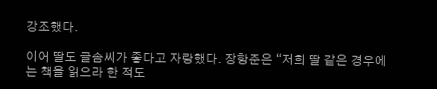강조했다.

이어 딸도 글솜씨가 좋다고 자랑했다. 장항준은 “저희 딸 같은 경우에는 책을 읽으라 한 적도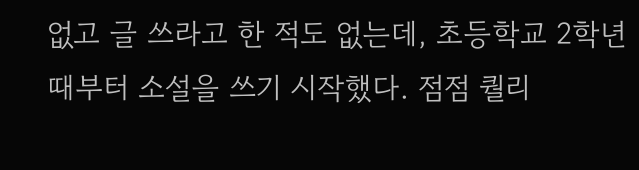없고 글 쓰라고 한 적도 없는데, 초등학교 2학년 때부터 소설을 쓰기 시작했다. 점점 퀄리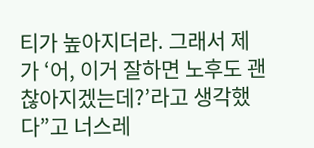티가 높아지더라. 그래서 제가 ‘어, 이거 잘하면 노후도 괜찮아지겠는데?’라고 생각했다”고 너스레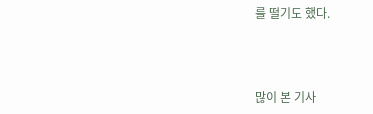를 떨기도 했다.



많이 본 기사